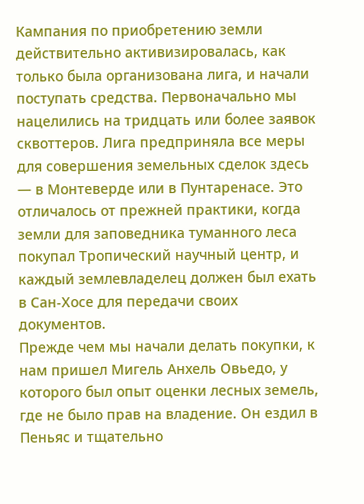Кампания по приобретению земли действительно активизировалась, как только была организована лига, и начали поступать средства. Первоначально мы нацелились на тридцать или более заявок сквоттеров. Лига предприняла все меры для совершения земельных сделок здесь — в Монтеверде или в Пунтаренасе. Это отличалось от прежней практики, когда земли для заповедника туманного леса покупал Тропический научный центр, и каждый землевладелец должен был ехать в Сан-Хосе для передачи своих документов.
Прежде чем мы начали делать покупки, к нам пришел Мигель Анхель Овьедо, у которого был опыт оценки лесных земель, где не было прав на владение. Он ездил в Пеньяс и тщательно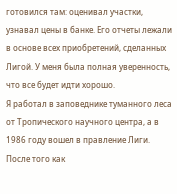готовился там: оценивал участки, узнавал цены в банке. Его отчеты лежали в основе всех приобретений, сделанных Лигой. У меня была полная уверенность, что все будет идти хорошо.
Я работал в заповеднике туманного леса от Тропического научного центра, а в 1986 году вошел в правление Лиги. После того как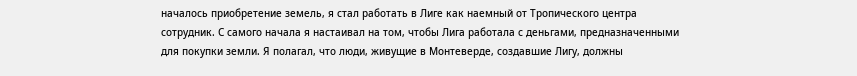началось приобретение земель, я стал работать в Лиге как наемный от Тропического центра сотрудник. С самого начала я настаивал на том, чтобы Лига работала с деньгами, предназначенными для покупки земли. Я полагал, что люди, живущие в Монтеверде, создавшие Лигу, должны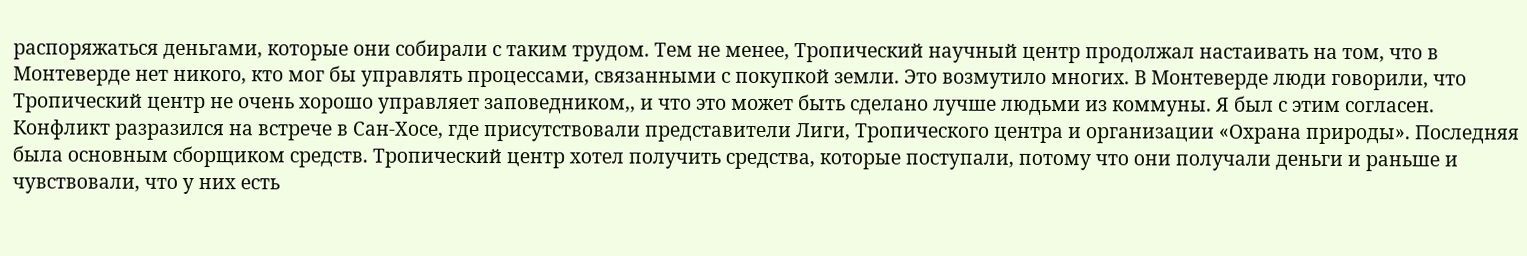распоряжаться деньгами, которые они собирали с таким трудом. Тем не менее, Тропический научный центр продолжал настаивать на том, что в Монтеверде нет никого, кто мог бы управлять процессами, связанными с покупкой земли. Это возмутило многих. В Монтеверде люди говорили, что Тропический центр не очень хорошо управляет заповедником,, и что это может быть сделано лучше людьми из коммуны. Я был с этим согласен.
Конфликт разразился на встрече в Сан-Хосе, где присутствовали представители Лиги, Тропического центра и организации «Охрана природы». Последняя была основным сборщиком средств. Тропический центр хотел получить средства, которые поступали, потому что они получали деньги и раньше и чувствовали, что у них есть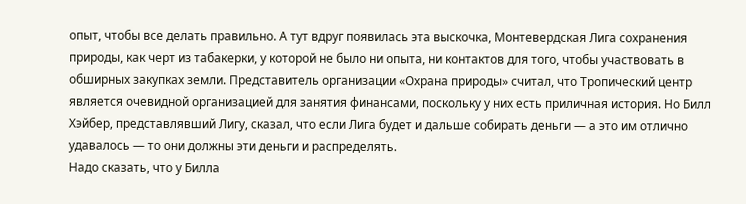опыт, чтобы все делать правильно. А тут вдруг появилась эта выскочка, Монтевердская Лига сохранения природы, как черт из табакерки, у которой не было ни опыта, ни контактов для того, чтобы участвовать в обширных закупках земли. Представитель организации «Охрана природы» считал, что Тропический центр является очевидной организацией для занятия финансами, поскольку у них есть приличная история. Но Билл Хэйбер, представлявший Лигу, сказал, что если Лига будет и дальше собирать деньги — а это им отлично удавалось — то они должны эти деньги и распределять.
Надо сказать, что у Билла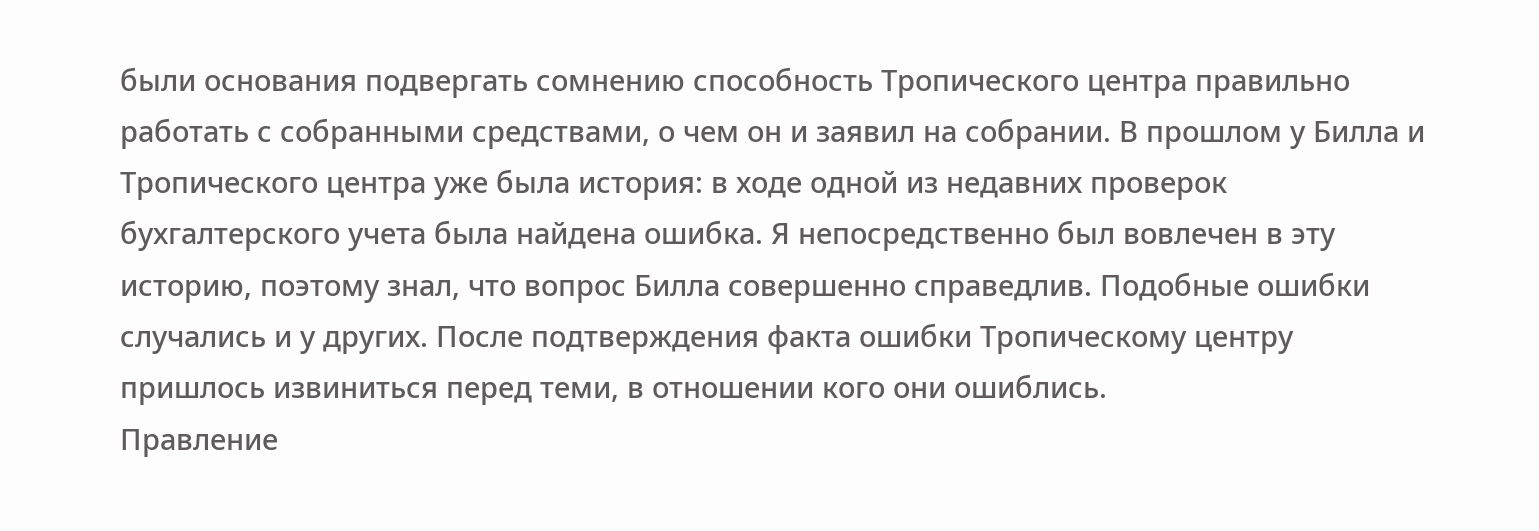были основания подвергать сомнению способность Тропического центра правильно работать с собранными средствами, о чем он и заявил на собрании. В прошлом у Билла и Тропического центра уже была история: в ходе одной из недавних проверок бухгалтерского учета была найдена ошибка. Я непосредственно был вовлечен в эту историю, поэтому знал, что вопрос Билла совершенно справедлив. Подобные ошибки случались и у других. После подтверждения факта ошибки Тропическому центру пришлось извиниться перед теми, в отношении кого они ошиблись.
Правление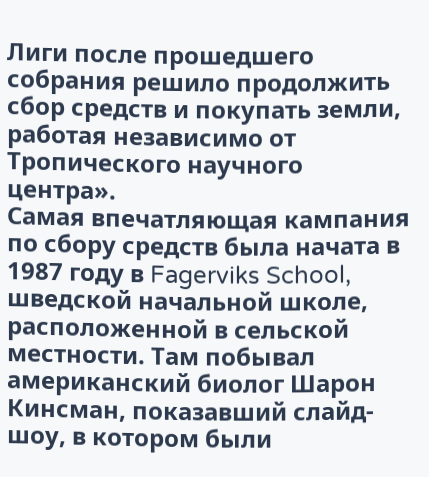Лиги после прошедшего собрания решило продолжить сбор средств и покупать земли, работая независимо от Тропического научного центра».
Самая впечатляющая кампания по сбору средств была начата в 1987 году в Fagerviks School, шведской начальной школе, расположенной в сельской местности. Там побывал американский биолог Шарон Кинсман, показавший слайд-шоу, в котором были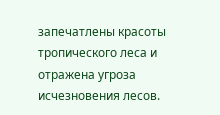запечатлены красоты тропического леса и отражена угроза исчезновения лесов.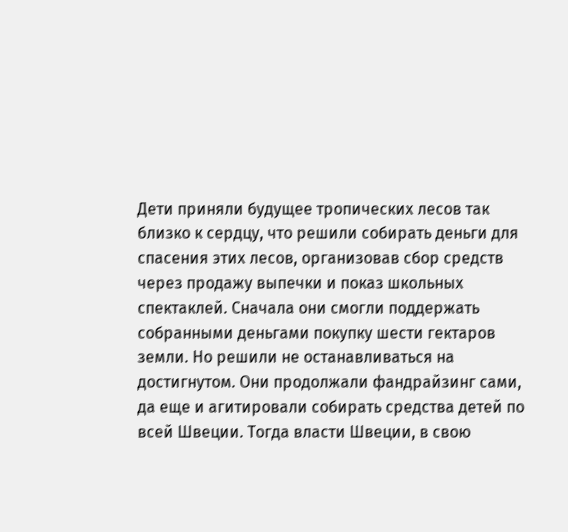Дети приняли будущее тропических лесов так близко к сердцу, что решили собирать деньги для спасения этих лесов, организовав сбор средств через продажу выпечки и показ школьных спектаклей. Сначала они смогли поддержать собранными деньгами покупку шести гектаров земли. Но решили не останавливаться на достигнутом. Они продолжали фандрайзинг сами, да еще и агитировали собирать средства детей по всей Швеции. Тогда власти Швеции, в свою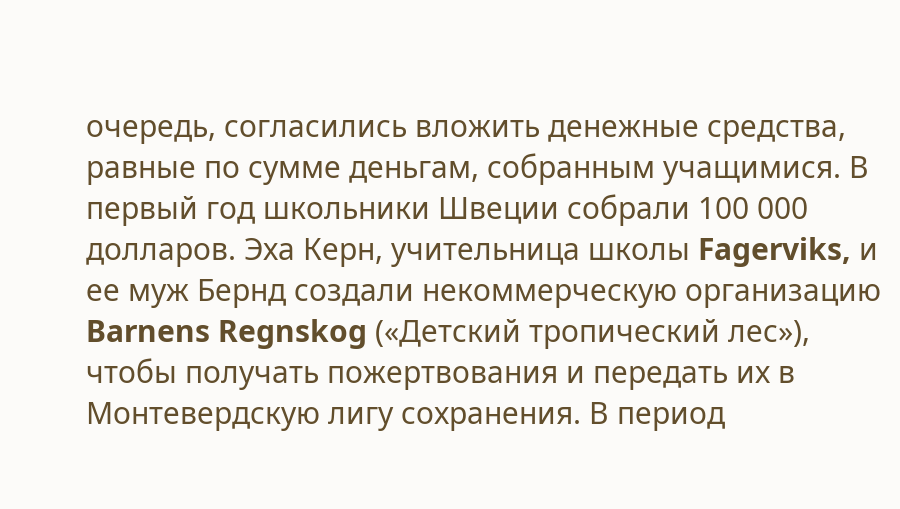очередь, согласились вложить денежные средства, равные по сумме деньгам, собранным учащимися. В первый год школьники Швеции собрали 100 000 долларов. Эха Керн, учительница школы Fagerviks, и ее муж Бернд создали некоммерческую организацию Barnens Regnskog («Детский тропический лес»), чтобы получать пожертвования и передать их в Монтевердскую лигу сохранения. В период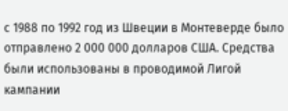с 1988 по 1992 год из Швеции в Монтеверде было отправлено 2 000 000 долларов США. Средства были использованы в проводимой Лигой кампании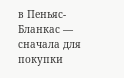в Пеньяс-Бланкас — сначала для покупки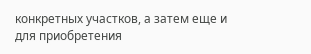конкретных участков, а затем еще и для приобретения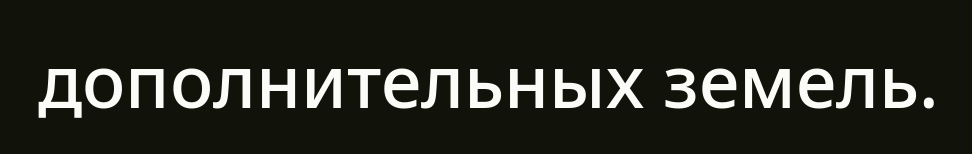дополнительных земель.